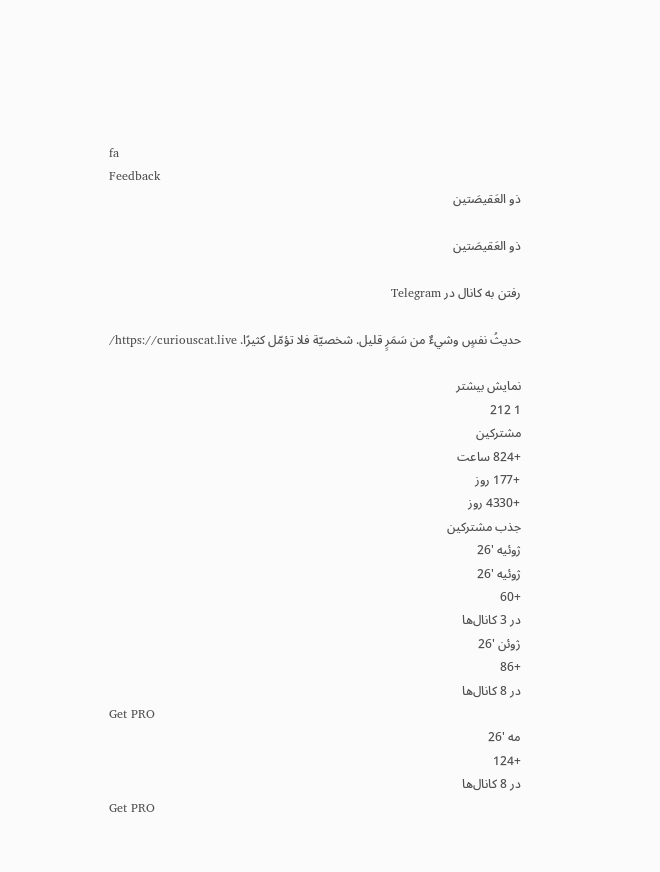fa
Feedback
ذو العَقيصَتين

ذو العَقيصَتين

رفتن به کانال در Telegram

حديثُ نفسٍ وشيءٌ من سَمَرٍ قليل. شخصيّة فلا تؤمّل كثيرًا. https://curiouscat.live/

نمایش بیشتر
1 212
مشترکین
+824 ساعت
+177 روز
+4330 روز
جذب مشترکین
ژوئیه '26
ژوئیه '26
+60
در 3 کانال‌ها
ژوئن '26
+86
در 8 کانال‌ها
Get PRO
مه '26
+124
در 8 کانال‌ها
Get PRO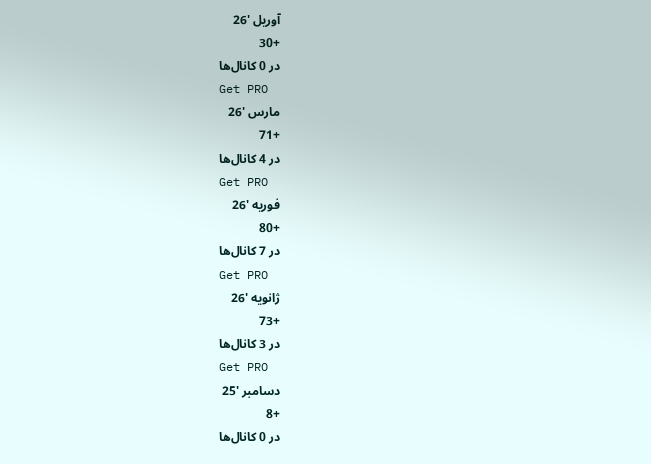آوریل '26
+30
در 0 کانال‌ها
Get PRO
مارس '26
+71
در 4 کانال‌ها
Get PRO
فوریه '26
+80
در 7 کانال‌ها
Get PRO
ژانویه '26
+73
در 3 کانال‌ها
Get PRO
دسامبر '25
+8
در 0 کانال‌ها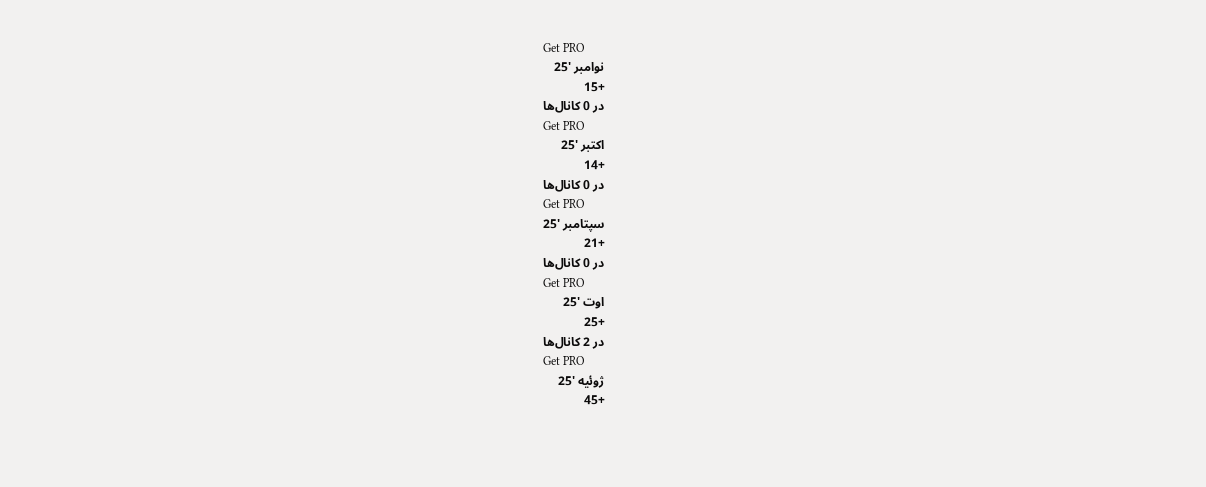Get PRO
نوامبر '25
+15
در 0 کانال‌ها
Get PRO
اکتبر '25
+14
در 0 کانال‌ها
Get PRO
سپتامبر '25
+21
در 0 کانال‌ها
Get PRO
اوت '25
+25
در 2 کانال‌ها
Get PRO
ژوئیه '25
+45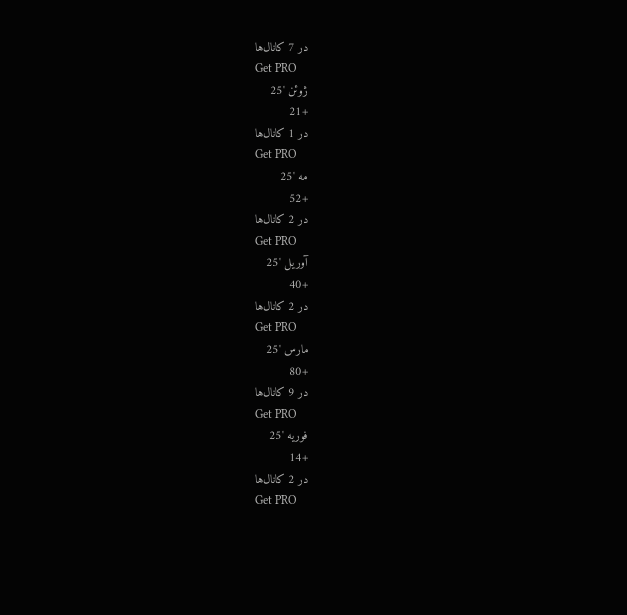در 7 کانال‌ها
Get PRO
ژوئن '25
+21
در 1 کانال‌ها
Get PRO
مه '25
+52
در 2 کانال‌ها
Get PRO
آوریل '25
+40
در 2 کانال‌ها
Get PRO
مارس '25
+80
در 9 کانال‌ها
Get PRO
فوریه '25
+14
در 2 کانال‌ها
Get PRO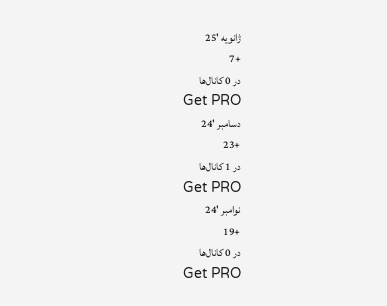ژانویه '25
+7
در 0 کانال‌ها
Get PRO
دسامبر '24
+23
در 1 کانال‌ها
Get PRO
نوامبر '24
+19
در 0 کانال‌ها
Get PRO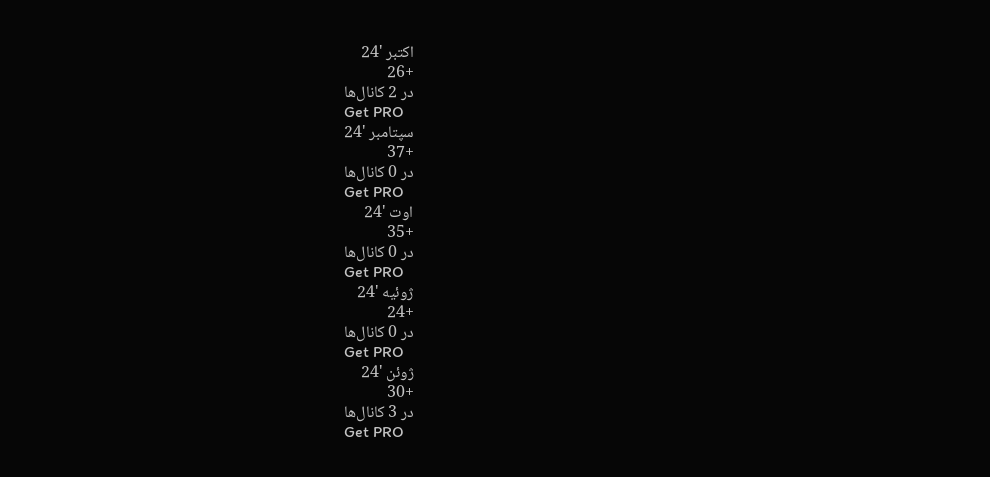اکتبر '24
+26
در 2 کانال‌ها
Get PRO
سپتامبر '24
+37
در 0 کانال‌ها
Get PRO
اوت '24
+35
در 0 کانال‌ها
Get PRO
ژوئیه '24
+24
در 0 کانال‌ها
Get PRO
ژوئن '24
+30
در 3 کانال‌ها
Get PRO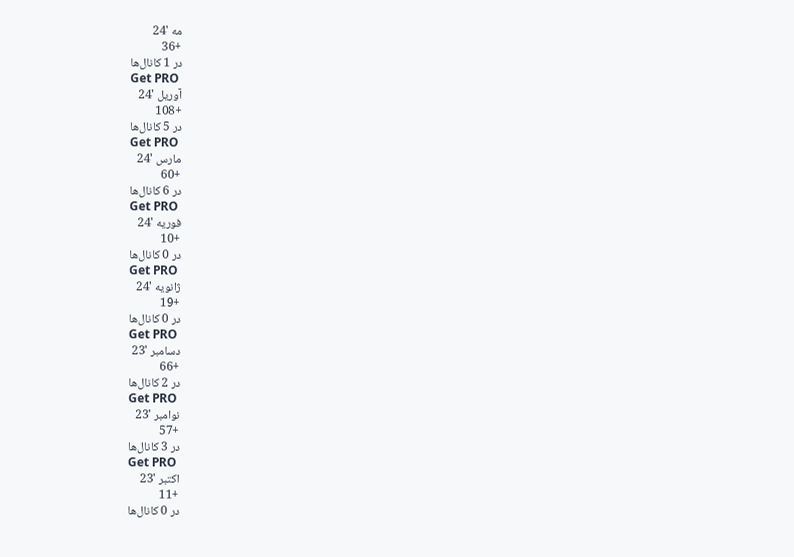مه '24
+36
در 1 کانال‌ها
Get PRO
آوریل '24
+108
در 5 کانال‌ها
Get PRO
مارس '24
+60
در 6 کانال‌ها
Get PRO
فوریه '24
+10
در 0 کانال‌ها
Get PRO
ژانویه '24
+19
در 0 کانال‌ها
Get PRO
دسامبر '23
+66
در 2 کانال‌ها
Get PRO
نوامبر '23
+57
در 3 کانال‌ها
Get PRO
اکتبر '23
+11
در 0 کانال‌ها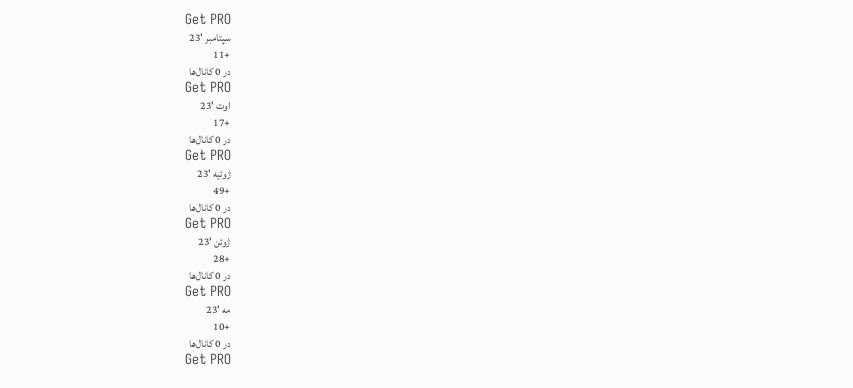Get PRO
سپتامبر '23
+11
در 0 کانال‌ها
Get PRO
اوت '23
+17
در 0 کانال‌ها
Get PRO
ژوئیه '23
+49
در 0 کانال‌ها
Get PRO
ژوئن '23
+28
در 0 کانال‌ها
Get PRO
مه '23
+10
در 0 کانال‌ها
Get PRO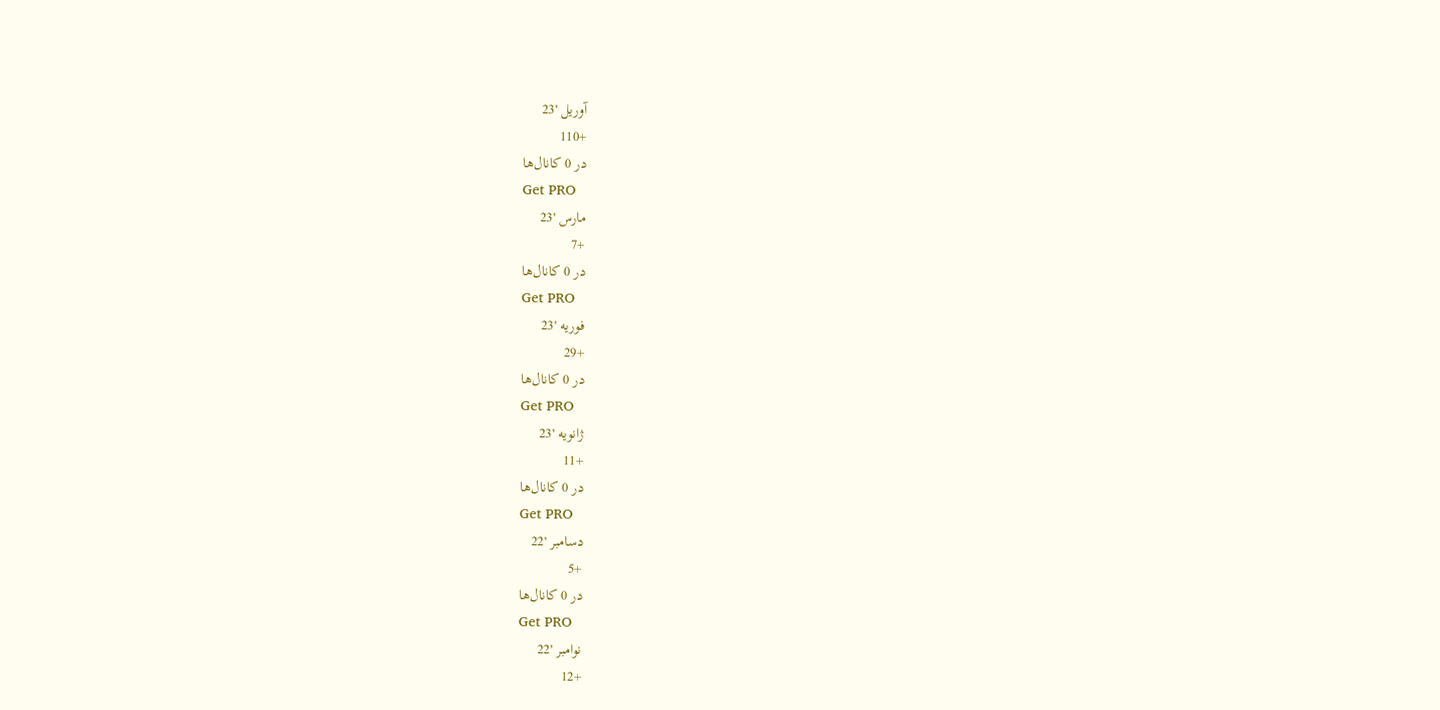آوریل '23
+110
در 0 کانال‌ها
Get PRO
مارس '23
+7
در 0 کانال‌ها
Get PRO
فوریه '23
+29
در 0 کانال‌ها
Get PRO
ژانویه '23
+11
در 0 کانال‌ها
Get PRO
دسامبر '22
+5
در 0 کانال‌ها
Get PRO
نوامبر '22
+12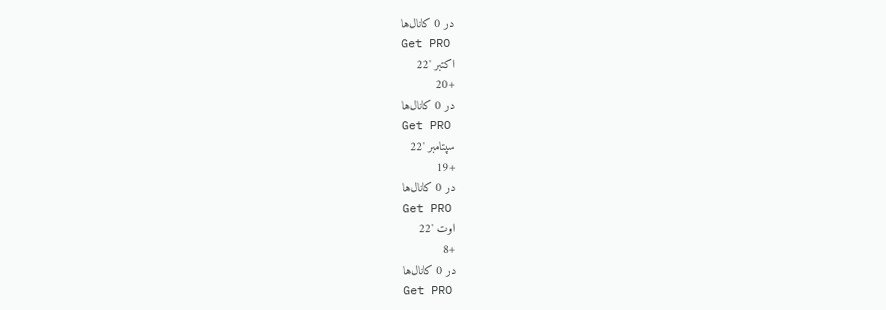در 0 کانال‌ها
Get PRO
اکتبر '22
+20
در 0 کانال‌ها
Get PRO
سپتامبر '22
+19
در 0 کانال‌ها
Get PRO
اوت '22
+8
در 0 کانال‌ها
Get PRO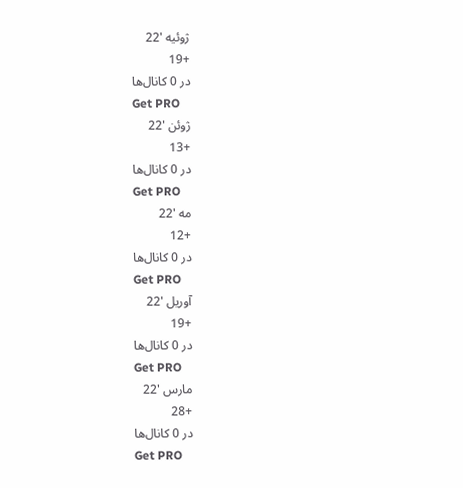ژوئیه '22
+19
در 0 کانال‌ها
Get PRO
ژوئن '22
+13
در 0 کانال‌ها
Get PRO
مه '22
+12
در 0 کانال‌ها
Get PRO
آوریل '22
+19
در 0 کانال‌ها
Get PRO
مارس '22
+28
در 0 کانال‌ها
Get PRO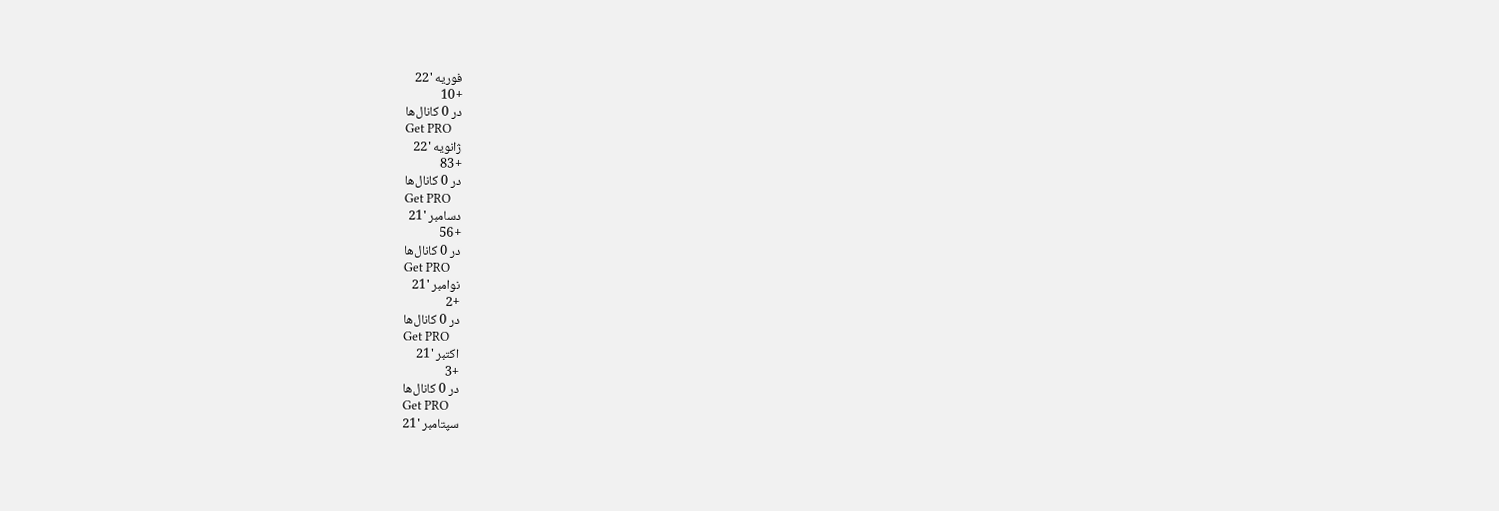فوریه '22
+10
در 0 کانال‌ها
Get PRO
ژانویه '22
+83
در 0 کانال‌ها
Get PRO
دسامبر '21
+56
در 0 کانال‌ها
Get PRO
نوامبر '21
+2
در 0 کانال‌ها
Get PRO
اکتبر '21
+3
در 0 کانال‌ها
Get PRO
سپتامبر '21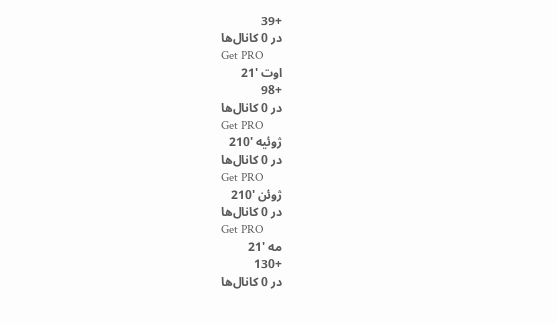+39
در 0 کانال‌ها
Get PRO
اوت '21
+98
در 0 کانال‌ها
Get PRO
ژوئیه '210
در 0 کانال‌ها
Get PRO
ژوئن '210
در 0 کانال‌ها
Get PRO
مه '21
+130
در 0 کانال‌ها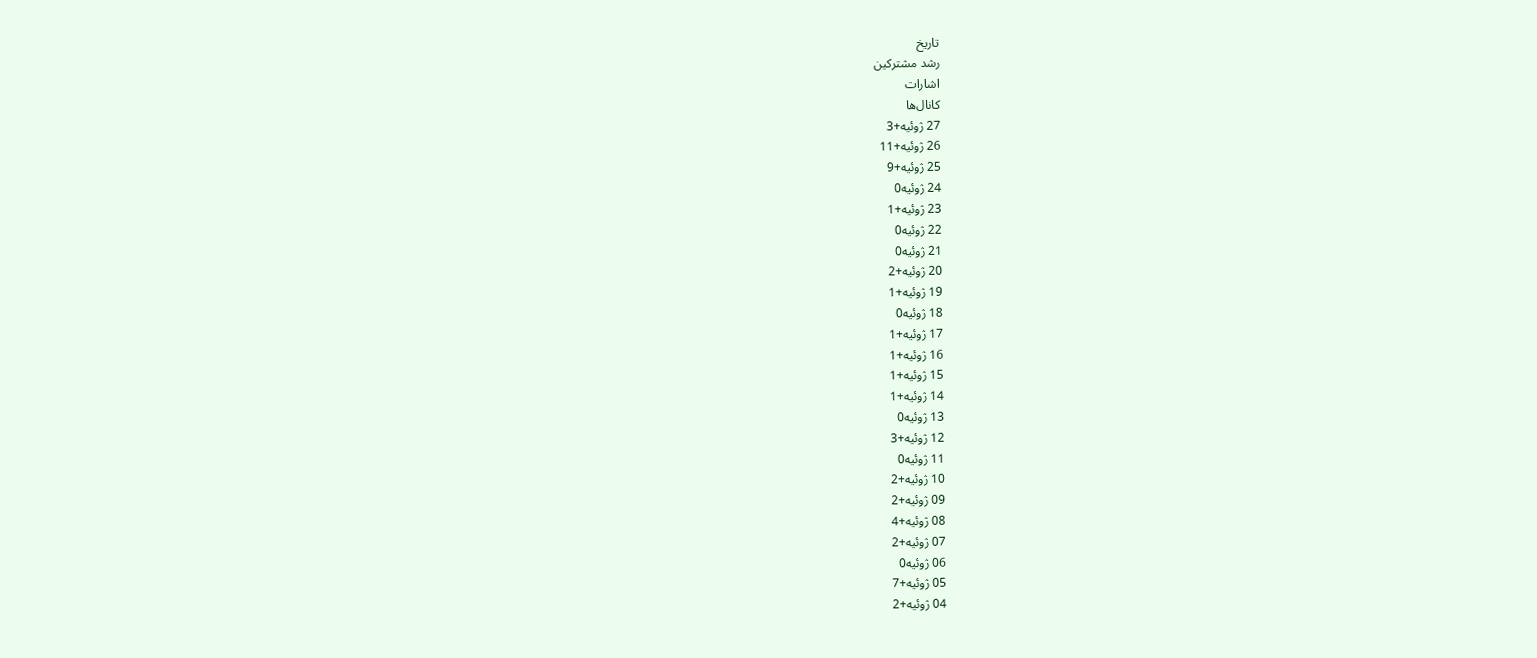تاریخ
رشد مشترکین
اشارات
کانال‌ها
27 ژوئیه+3
26 ژوئیه+11
25 ژوئیه+9
24 ژوئیه0
23 ژوئیه+1
22 ژوئیه0
21 ژوئیه0
20 ژوئیه+2
19 ژوئیه+1
18 ژوئیه0
17 ژوئیه+1
16 ژوئیه+1
15 ژوئیه+1
14 ژوئیه+1
13 ژوئیه0
12 ژوئیه+3
11 ژوئیه0
10 ژوئیه+2
09 ژوئیه+2
08 ژوئیه+4
07 ژوئیه+2
06 ژوئیه0
05 ژوئیه+7
04 ژوئیه+2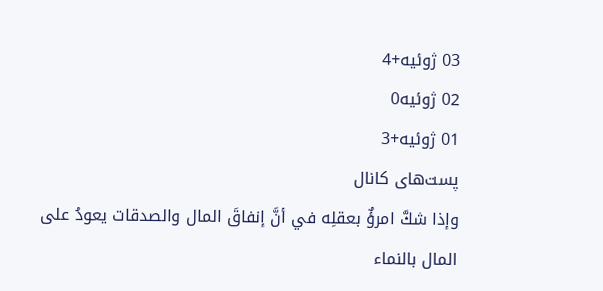03 ژوئیه+4
02 ژوئیه0
01 ژوئیه+3
پست‌های کانال
وإذا شكَّ امرؤٌ بعقلِه في أنَّ إنفاقَ المال والصدقات يعودُ على المال بالنماء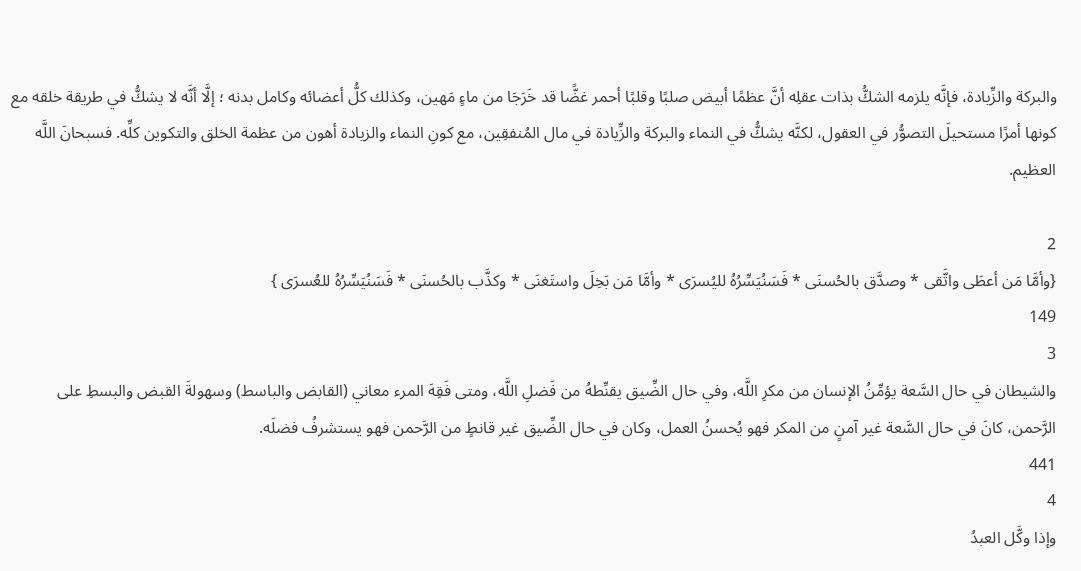والبركة والزِّيادة، فإنَّه يلزمه الشكُّ بذات عقلِه أنَّ عظمًا أبيض صلبًا وقلبًا أحمر غضًّا قد خَرَجَا من ماءٍ مَهين، وكذلك كلُّ أعضائه وكامل بدنه ؛ إلَّا أنَّه لا يشكُّ في طريقة خلقه مع كونها أمرًا مستحيلَ التصوُّر في العقول، لكنَّه يشكُّ في النماء والبركة والزِّيادة في مال المُنفقِين، مع كونِ النماء والزيادة أهون من عظمة الخلق والتكوين كلِّه. فسبحانَ اللَّه العظيم.

2
{وأمَّا مَن أعطَى واتَّقى * وصدَّق بالحُسنَى * فَسَنُيَسِّرُهُ لليُسرَى * وأمَّا مَن بَخِلَ واستَغنَى * وكذَّب بالحُسنَى * فَسَنُيَسِّرُهُ للعُسرَى }
149
3
والشيطان في حال السَّعة يؤمِّنُ الإنسان من مكرِ اللَّه، وفي حال الضِّيق يقنِّطهُ من فَضلِ اللَّه، ومتى فَقِهَ المرء معاني (القابض والباسط) وسهولةَ القبض والبسطِ على الرَّحمن، كانَ في حال السَّعة غير آمنٍ من المكر فهو يُحسنُ العمل، وكان في حال الضِّيق غير قانطٍ من الرَّحمن فهو يستشرفُ فضلَه.
441
4
وإذا وكَّل العبدُ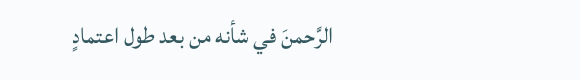الرَّحمنَ في شأنه من بعد طول اعتمادٍ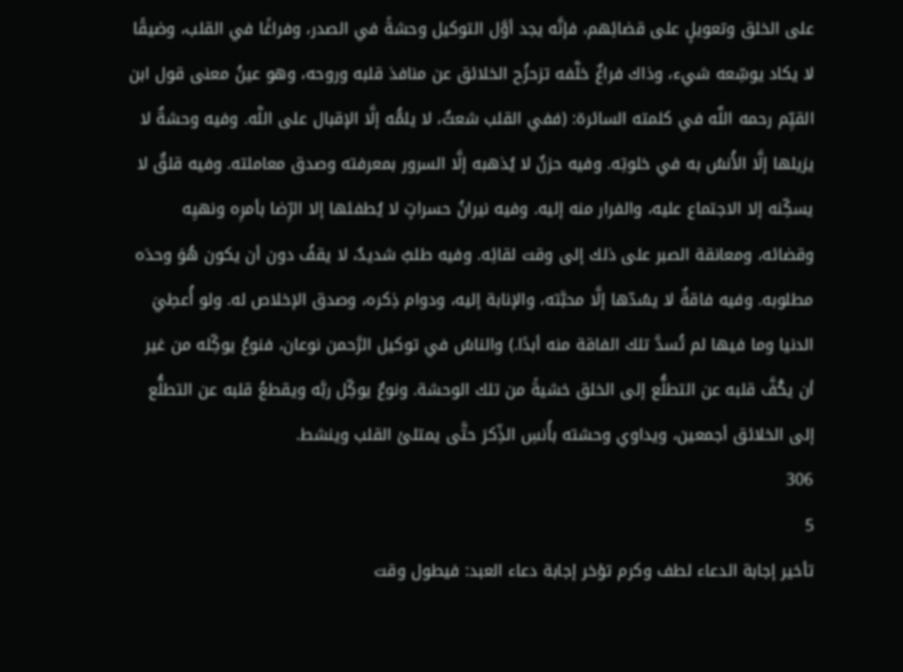على الخلق وتعويلٍ على قضائِهم، فإنَّه يجد أوَّل التوكيل وحشةً في الصدر، وفراغًا في القلب، وضيقًا لا يكاد يوسِّعه شيء، وذاك فراغٌ خلَّفه تزحزُح الخلائق عن منافذ قلبه وروحه، وهو عينُ معنى قول ابن القيِّم رحمه اللَّه في كلمته السائرة: (ففي القلب شعثٌ، لا يلمُّه إلَّا الإقبال على اللَّه. وفيه وحشةٌ لا يزيلها إلَّا الأُنسُ به في خلوتِه. وفيه حزنٌ لا يُذهبه إلَّا السرور بمعرفته وصدق معاملته. وفيه قلقٌ لا يسكِّنه إلا الاجتماع عليه، والفرار منه إليه. وفيه نيرانُ حسراتٍ لا يُطفئها إلا الرِّضا بأمرِه ونهيِه وقضائه، ومعانقة الصبر على ذلك إلى وقت لقائِه. وفيه طلبٌ شديدٌ، لا يقفُ دون أن يكون هُوَ وحدَه مطلوبه. وفيه فاقةٌ لا يسُدّها إلَّا محبَّته، والإنابة إليه، ودوام ذِكره، وصدق الإخلاص له. ولو أُعطِيَ الدنيا وما فيها لم تُسدَّ تلك الفاقة منه أبدًا.) والناسُ في توكيل الرَّحمن نوعان، فنوعٌ يوكِّله من غير أن يكُفَّ قلبه عن التطلُّع إلى الخلق خشيةً من تلك الوحشة. ونوعٌ يوكِّل ربَّه ويقطعُ قلبه عن التطلُّع إلى الخلائق أجمعين، ويداوي وحشته بأُنسِ الذِّكرَ حتَّى يمتلئ القلب وينشط.
306
5
تأخير إجابة الدعاء لطف وكرم تؤخر إجابة دعاء العبد: فيطول وقت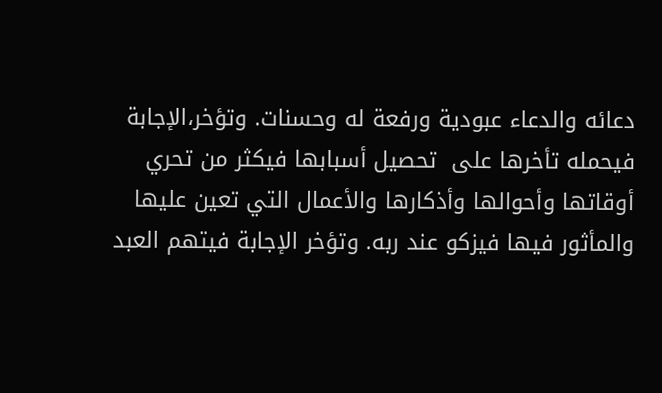دعائه والدعاء عبودية ورفعة له وحسنات. وتؤخر،الإجابة فيحمله تأخرها على  تحصيل أسبابها فيكثر من تحري أوقاتها وأحوالها وأذكارها والأعمال التي تعين عليها والمأثور فيها فيزكو عند ربه. وتؤخر الإجابة فيتهم العبد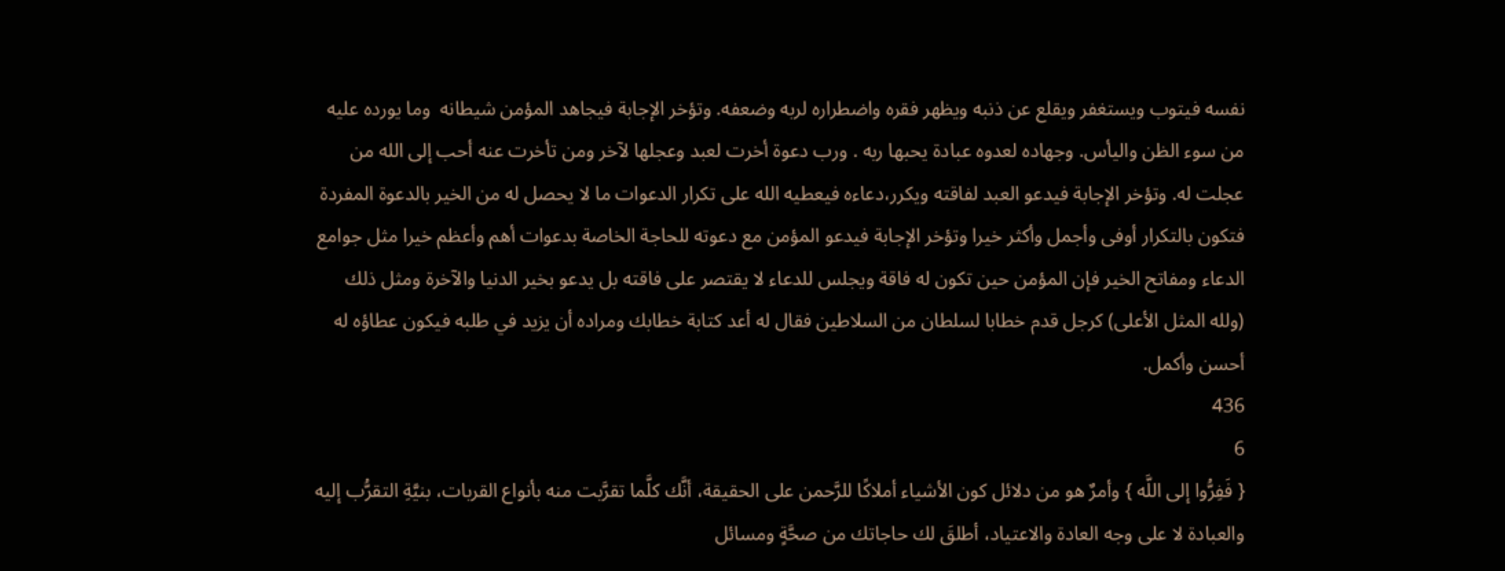نفسه فيتوب ويستغفر ويقلع عن ذنبه ويظهر فقره واضطراره لربه وضعفه. وتؤخر الإجابة فيجاهد المؤمن شيطانه  وما يورده عليه من سوء الظن واليأس. وجهاده لعدوه عبادة يحبها ربه . ورب دعوة أخرت لعبد وعجلها لآخر ومن تأخرت عنه أحب إلى الله من عجلت له. وتؤخر الإجابة فيدعو العبد لفاقته ويكرر،دعاءه فيعطيه الله على تكرار الدعوات ما لا يحصل له من الخير بالدعوة المفردة فتكون بالتكرار أوفى وأجمل وأكثر خيرا وتؤخر الإجابة فيدعو المؤمن مع دعوته للحاجة الخاصة بدعوات أهم وأعظم خيرا مثل جوامع الدعاء ومفاتح الخير فإن المؤمن حين تكون له فاقة ويجلس للدعاء لا يقتصر على فاقته بل يدعو بخير الدنيا والآخرة ومثل ذلك (ولله المثل الأعلى) كرجل قدم خطابا لسلطان من السلاطين فقال له أعد كتابة خطابك ومراده أن يزيد في طلبه فيكون عطاؤه له أحسن وأكمل.
436
6
{ فَفِرُّوا إلى اللَّه } وأمرٌ هو من دلائل كون الأشياء أملاكًا للرَّحمن على الحقيقة، أنَّك كلَّما تقرَّبت منه بأنواع القربات، بنيَّةِ التقرُّب إليه والعبادة لا على وجه العادة والاعتياد، أطلقَ لك حاجاتك من صحَّةٍ ومسائل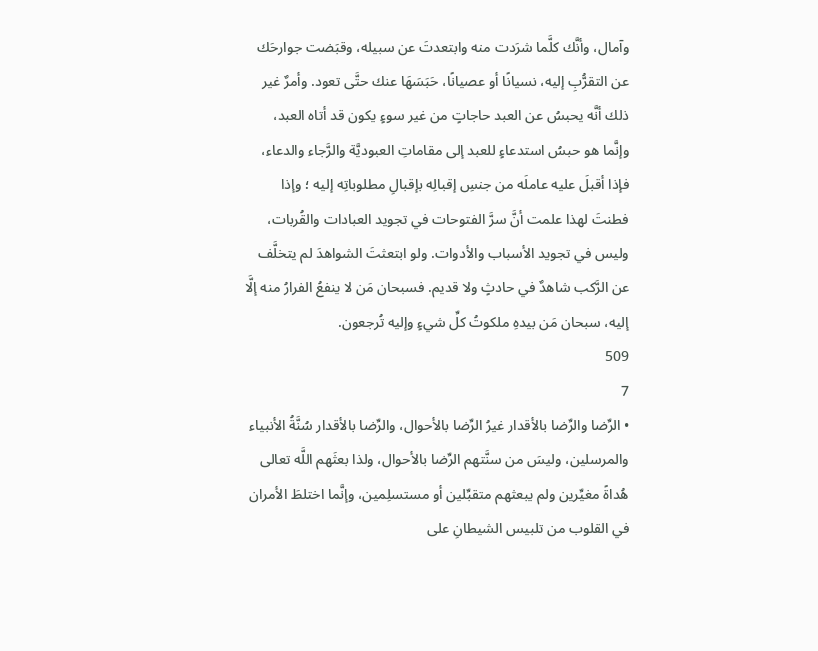وآمال، وأنَّك كلَّما شرَدت منه وابتعدتَ عن سبيله، وقبَضت جوارحَك عن التقرُّبِ إليه، نسيانًا أو عصيانًا، حَبَسَهَا عنك حتَّى تعود. وأمرٌ غير ذلك أنَّه يحبسُ عن العبد حاجاتٍ من غير سوءٍ يكون قد أتاه العبد، وإنَّما هو حبسُ استدعاءٍ للعبد إلى مقاماتِ العبوديَّة والرَّجاء والدعاء، فإذا أقبلَ عليه عاملَه من جنسِ إقبالِه بإقبالِ مطلوباتِه إليه ؛ وإذا فطنتَ لهذا علمت أنَّ سرَّ الفتوحات في تجويد العبادات والقُربات، وليس في تجويد الأسباب والأدوات. ولو ابتعثتَ الشواهدَ لم يتخلَّف عن الرَّكب شاهدٌ في حادثٍ ولا قديم. فسبحان مَن لا ينفعُ الفرارُ منه إلَّا إليه، سبحان مَن بيدهِ ملكوتُ كلِّ شيءٍ وإليه تُرجعون.
509
7
• الرِّضا والرِّضا بالأقدار غيرُ الرِّضا بالأحوال، والرِّضا بالأقدار سُنَّةُ الأنبياء والمرسلين، وليسَ من سنَّتهم الرِّضا بالأحوال، ولذا بعثَهم اللَّه تعالى هُداةً مغيِّرين ولم يبعثهم متقبِّلين أو مستسلِمين، وإنَّما اختلطَ الأمران في القلوب من تلبيس الشيطانِ على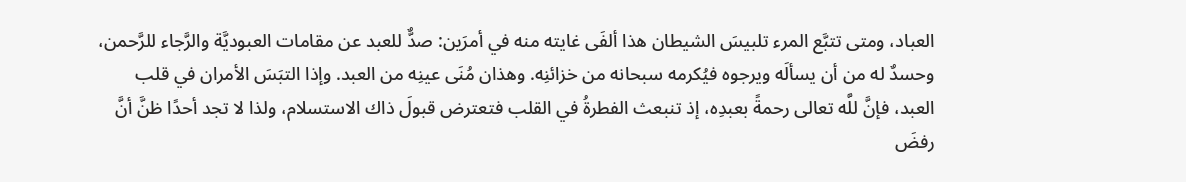العباد، ومتى تتبَّع المرء تلبيسَ الشيطان هذا ألفَى غايته منه في أمرَين: صدٌّ للعبد عن مقامات العبوديَّة والرَّجاء للرَّحمن، وحسدٌ له من أن يسألَه ويرجوه فيُكرمه سبحانه من خزائنِه. وهذان مُنَى عينِه من العبد. وإذا التبَسَ الأمران في قلب العبد، فإنَّ للَّه تعالى رحمةً بعبدِه، إذ تنبعث الفطرةُ في القلب فتعترض قبولَ ذاك الاستسلام، ولذا لا تجد أحدًا ظنَّ أنَّ رفضَ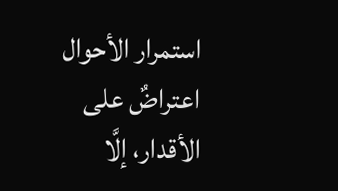استمرار الأحوال اعتراضٌ على الأقدار، إلَّا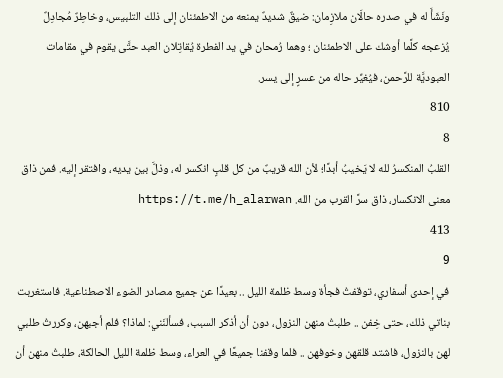ونَشَأَ له في صدره حالَان ملازِمان: ضيقٌ شديدٌ يمنعه من الاطمئنان إلى ذلك التلبيس، وخاطِرٌ مُجادِلٌ يُزعجه كلَّما أوشك على الاطمئنان ؛ وهما رُمحان في يد الفطرة يُقاتِلان العبد حتَّى يقوم في مقامات العبوديَّة للرَّحمن، فيُغيِّر حاله من عسرٍ إلى يسر.
810
8
القلبُ المنكسرُ لله لا يَخيبُ أبدًا؛ لأن الله قريبٌ من كل قلبٍ انكسر له، وذلَّ بين يديه، وافتقر إليه. فمن ذاق معنى الانكسار، ذاق سرَّ القرب من الله. https://t.me/h_alarwan
413
9
في إحدى أسفاري، توقفتُ فجأة وسط ظلمة الليل .. بعيدًا عن جميع مصادر الضوء الاصطناعية. فاستغربت بناتي ذلك، حتى خِفن .. طلبتُ منهن النزول، دون أن أذكر السبب، فسألنَني: لماذا؟ فلم أجبهن، وكررتُ طلبي لهن بالنزول، فاشتد قلقهن وخوفهن .. فلما وقفنا جميعًا في العراء، وسط ظلمة الليل الحالكة، طلبتُ منهن أن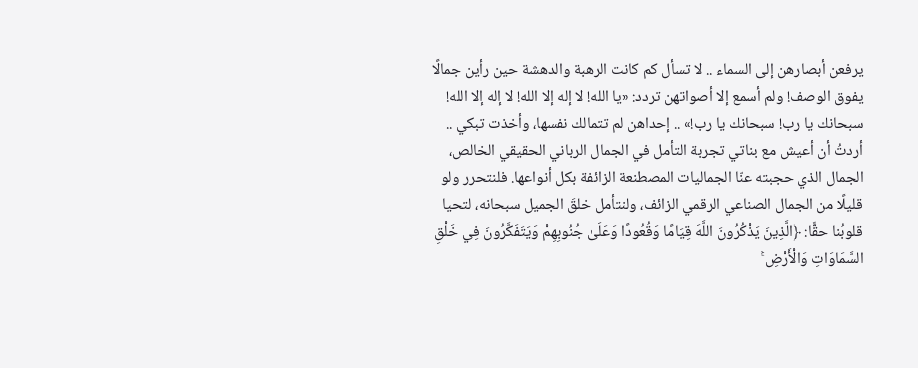يرفعن أبصارهن إلى السماء .. لا تسأل كم كانت الرهبة والدهشة حين رأين جمالًا يفوق الوصف! ولم أسمع إلا أصواتهن تردد: «يا الله! لا إله إلا الله! لا إله إلا الله! سبحانك يا رب! سبحانك يا رب!» .. إحداهن لم تتمالك نفسها، وأخذت تبكي .. أردتُ أن أعيش مع بناتي تجربة التأمل في الجمال الرباني الحقيقي الخالص، الجمال الذي حجبته عنّا الجماليات المصطنعة الزائفة بكل أنواعها. فلنتحرر ولو قليلًا من الجمال الصناعي الرقمي الزائف، ولنتأمل خلقَ الجميل سبحانه، لتحيا قلوبُنا حقًّا: ﴿الَّذِينَ يَذْكُرُونَ اللَّهَ قِيَامًا وَقُعُودًا وَعَلَىٰ جُنُوبِهِمْ وَيَتَفَكَّرُونَ فِي خَلْقِ السَّمَاوَاتِ وَالْأَرْضِ ۚ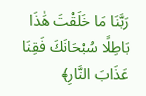رَبَّنَا مَا خَلَقْتَ هَٰذَا بَاطِلًا سُبْحَانَكَ فَقِنَا عَذَابَ النَّارِ﴾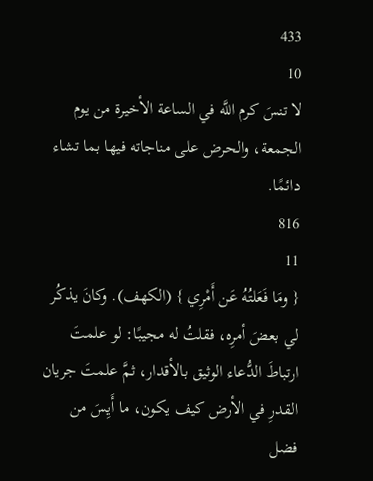433
10
لا تنسَ كرم اللَّه في الساعة الأخيرة من يوم الجمعة، والحرض على مناجاته فيها بما تشاء دائمًا.
816
11
{ ومَا فَعَلتُهُ عَن أَمْرِي } (الكهف). وكانَ يذكُر لي بعضَ أمرِه، فقلتُ له مجيبًا: لو علمتَ ارتباطَ الدُّعاء الوثيق بالأقدار، ثمَّ علمتَ جريان القدرِ في الأرض كيف يكون، ما أَيِسَ من فضل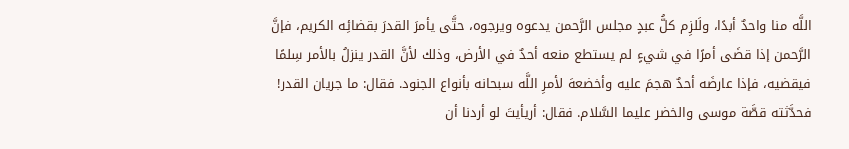اللَّه منا واحدٌ أبدًا، ولَلزِم كلُّ عبدٍ مجلس الرَّحمن يدعوه ويرجوه، حتَّى يأمرَ القدرَ بقضائِه الكريم، فإنَّ الرَّحمن إذا قضَى أمرًا في شيءٍ لم يستطع منعه أحدٌ في الأرض، وذلك لأنَّ القدر ينزلُ بالأمر سِلمًا فيقضيه، فإذا عارضَه أحدٌ هجمَ عليه وأخضعهَ لأمرِ اللَّه سبحانه بأنواع الجنود. فقال: ما جريان القدر! فحدَّثته قصَّة موسى والخضر عليما السَّلام. فقال: أريأيتَ لو أردنا أن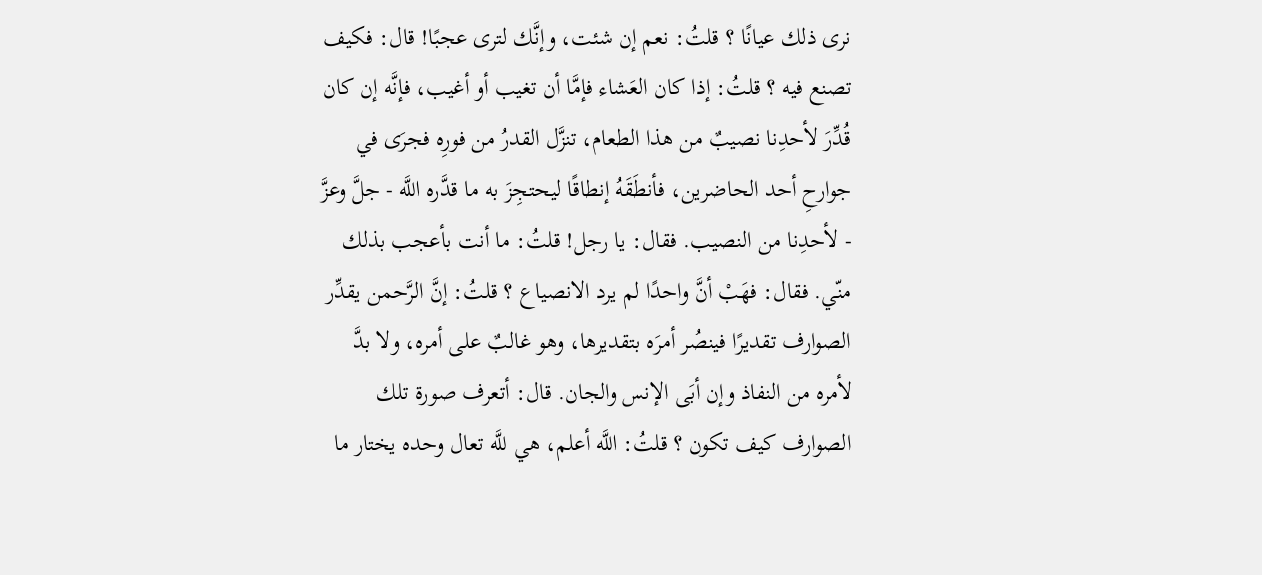نرى ذلك عيانًا ؟ قلتُ: نعم إن شئت، وإنَّك لترى عجبًا! قال: فكيف تصنع فيه ؟ قلتُ: إذا كان العَشاء فإمَّا أن تغيب أو أغيب، فإنَّه إن كان قُدِّرَ لأحدِنا نصيبٌ من هذا الطعام، تنزَّل القدرُ من فورِه فجرَى في جوارحِ أحد الحاضرين، فأنطَقَهُ إنطاقًا ليحتجِزَ به ما قدَّره اللَّه - جلَّ وعزَّ - لأحدِنا من النصيب. فقال: يا رجل! قلتُ: ما أنت بأعجب بذلك منّي. فقال: فهَبْ أنَّ واحدًا لم يرد الانصياع ؟ قلتُ: إنَّ الرَّحمن يقدِّر الصوارف تقديرًا فينصُر أمرَه بتقديرها، وهو غالبٌ على أمره، ولا بدَّ لأمره من النفاذ وإن أبَى الإنس والجان. قال: أتعرف صورة تلك الصوارف كيف تكون ؟ قلتُ: اللَّه أعلم، هي للَّه تعال وحده يختار ما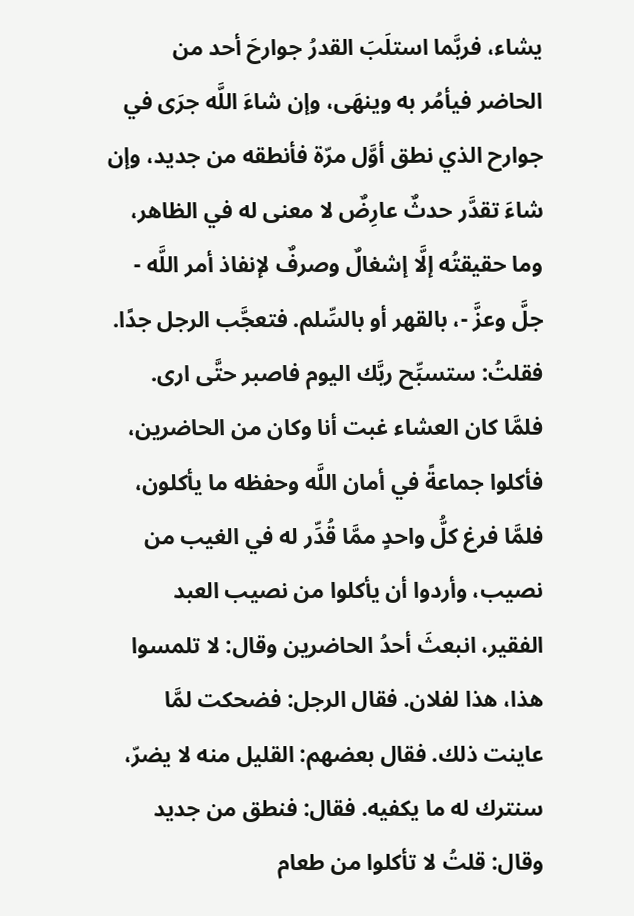يشاء، فربَّما استلَبَ القدرُ جوارحَ أحد من الحاضر فيأمُر به وينهَى، وإن شاءَ اللَّه جرَى في جوارح الذي نطق أوَّل مرّة فأنطقه من جديد، وإن شاءَ تقدَّر حدثٌ عارِضٌ لا معنى له في الظاهر، وما حقيقتُه إلَّا إشغالٌ وصرفٌ لإنفاذ أمر اللَّه - جلَّ وعزَّ -، بالقهر أو بالسِّلم. فتعجَّب الرجل جدًا. فقلتُ: ستسبِّح ربَّك اليوم فاصبر حتَّى ارى. فلمَّا كان العشاء غبت أنا وكان من الحاضرين، فأكلوا جماعةً في أمان اللَّه وحفظه ما يأكلون، فلمَّا فرغ كلُّ واحدٍ ممَّا قُدِّر له في الغيب من نصيب، وأردوا أن يأكلوا من نصيب العبد الفقير، انبعثَ أحدُ الحاضرين وقال: لا تلمسوا هذا، هذا لفلان. فقال الرجل: فضحكت لمَّا عاينت ذلك. فقال بعضهم: القليل منه لا يضرّ، سنترك له ما يكفيه. فقال: فنطق من جديد وقال: قلتُ لا تأكلوا من طعام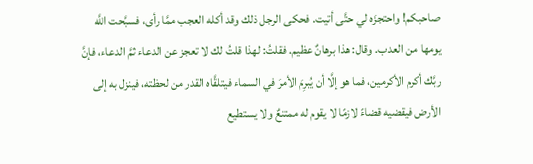صاحبكم! واحتجزَه لي حتَّى أتيت. فحكى الرجل ذلك وقد أكله العجب ممَّا رأى، فسبَّحت اللَّه يومها من العدب. وقال: هذا برهانٌ عظيم. فقلتُ: لهذا قلتُ لك لا تعجز عن الدعاء ثمَّ الدعاء، فإنَّ ربَّك أكرم الأكرمين، فما هو إلَّا أن يُبرِمَ الأمرَ في السماء فيتلقَّاه القدر من لحظته، فينزل به إلى الأرض فيقضيه قضاءً لازمًا لا يقوم له ممتنعٌ ولا يستطيع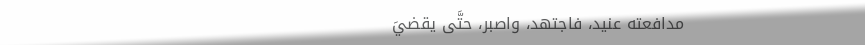مدافعته عنيد، فاجتهد، واصبر، حتَّى يقضيَ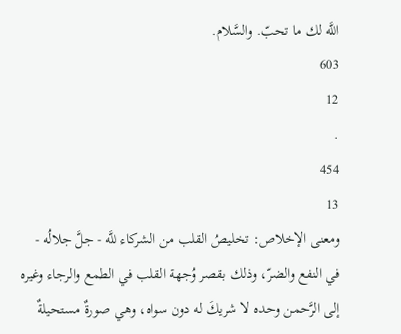اللَّه لك ما تحبّ. والسَّلام.
603
12
.
454
13
ومعنى الإخلاص: تخليصُ القلب من الشركاء للَّه - جلَّ جلالُه - في النفع والضرّ، وذلك بقصر وُجهة القلب في الطمع والرجاء وغيره إلى الرَّحمن وحده لا شريكَ له دون سواه، وهي صورةٌ مستحيلةٌ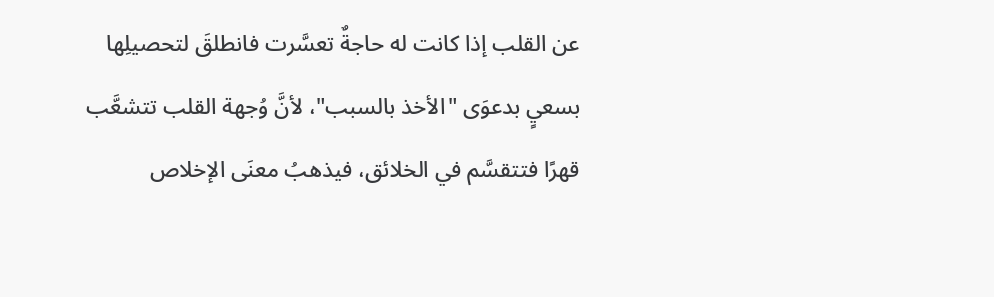عن القلب إذا كانت له حاجةٌ تعسَّرت فانطلقَ لتحصيلِها بسعيٍ بدعوَى "الأخذ بالسبب"، لأنَّ وُجهة القلب تتشعَّب قهرًا فتتقسَّم في الخلائق، فيذهبُ معنَى الإخلاص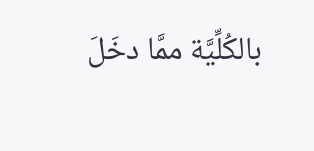بالكُلِّيَّة ممَّا دخَلَ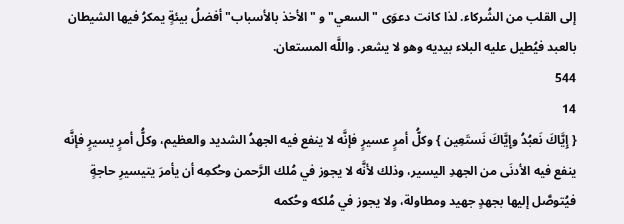إلى القلب من الشُركاء. لذا كانت دعوَى "السعي" و "الأخذ بالأسباب" أفضلُ بيئةٍ يمكرُ فيها الشيطان بالعبد فيُطيل عليه البلاء بيديه وهو لا يشعر. واللَّه المستعان.
544
14
{ إِيَّاكَ نَعبُدُ وإِيَّاكَ نَستَعِين } وكلُّ أمرٍ عسيرٍ فإنَّه لا ينفع فيه الجهدُ الشديد والعظيم، وكلُّ أمرٍ يسيرٍ فإنَّه ينفع فيه الأدنَى من الجهدِ اليسير، وذلك لأنَّه لا يجوز في مُلك الرَّحمن وحُكمِه أن يأمرَ يتيسيرِ حاجةٍ فيُتوصَّل إليها بجهدٍ جهيد ومطاولة، ولا يجوز في مُلكه وحُكمه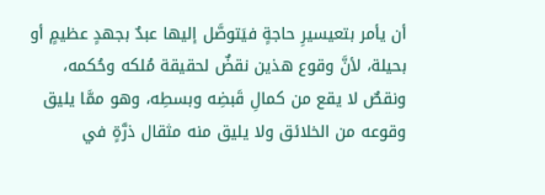أن يأمر بتعيسيرِ حاجةٍ فيَتوصَّل إليها عبدٌ بجهدٍ عظيمٍ أو بحيلة، لأنَّ وقوع هذين نقضٌ لحقيقة مُلكه وحُكمه، ونقصٌ لا يقع من كمالِ قَبضِه وبسطِه، وهو ممَّا يليق وقوعه من الخلائق ولا يليق منه مثقال ذرَّةٍ في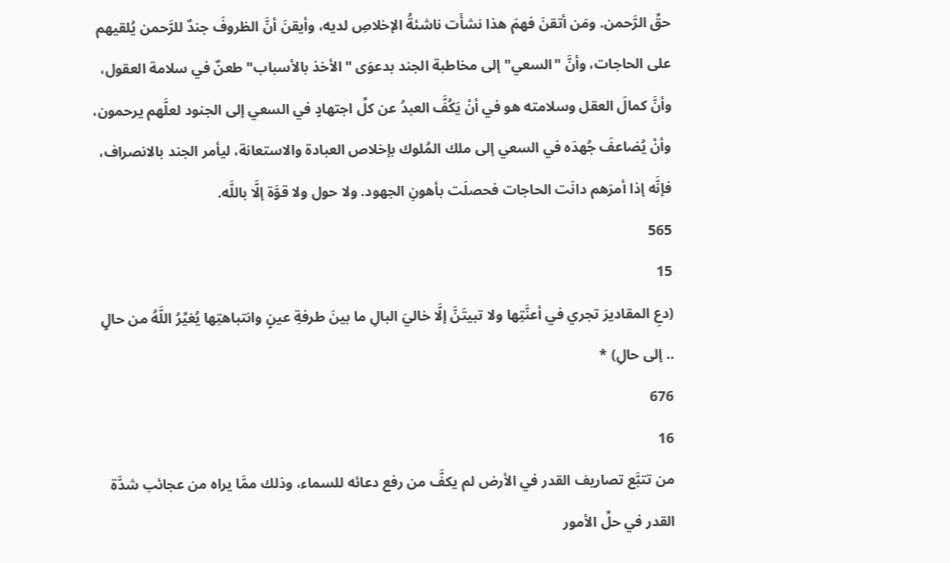حقِّ الرَّحمن. ومَن أتقنَ فهمَ هذا نشأَت ناشئةُ الإخلاصِ لديه، وأيقنَ أنَّ الظروفَ جندٌ للرَّحمن يُلقيهم على الحاجات، وأنَّ "السعي" إلى مخاطبة الجند بدعوَى "الأخذ بالأسباب" طعنٌ في سلامة العقول، وأنَّ كمالَ العقل وسلامته هو في أنْ يَكُفَّ العبدُ عن كلِّ اجتهادٍ في السعي إلى الجنود لعلَّهم يرحمون، وأنْ يُضاعفَ جُهدَه في السعي إلى ملك المُلوك بإخلاص العبادة والاستعانة، ليأمر الجند بالانصراف، فإنَّه إذا أمرَهم دانَت الحاجات فحصلَت بأهونِ الجهود. ولا حول ولا قوَّة إلَّا باللَّه.
565
15
(دعِ المقاديرَ تجري في أعنَّتِها ولا تبيتَنَّ إلَّا خاليَ البالِ ما بينَ طرفةِ عينٍ وانتباهتِها يُغيِّرُ اللَّهُ من حالٍ .. إلى حالِ) *
676
16
من تتبَّع تصاريف القدر في الأرض لم يكفَّ من رفع دعائه للسماء، وذلك ممَّا يراه من عجائب شدَّة القدر في حلِّ الأمور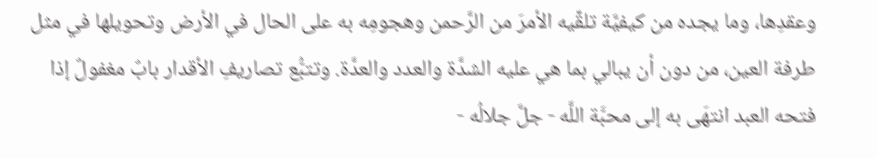وعقدِها، وما يجده من كيفيَّة تلقِّيه الأمرَ من الرَّحمن وهجومِه به على الحال في الأرض وتحويلها في مثل طرفة العين، من دون أن يبالي بما هي عليه الشدَّة والعدد والعدَّة. وتتبُّع تصاريفِ الأقدار بابٌ مغفولٌ إذا فتحه العبد انتهَى به إلى محبَّة اللَّه - جلَّ جلالُه -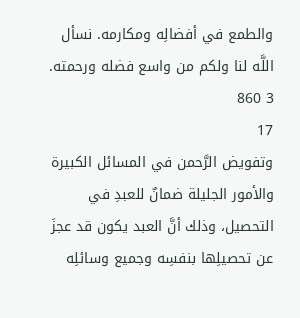والطمع في أفضالِه ومكارمه. نسأل اللَّه لنا ولكم من واسع فضله ورحمته.
3 860
17
وتفويض الرَّحمن في المسائل الكبيرة والأمور الجليلة ضمانٌ للعبدِ في التحصيل، وذلك أنَّ العبد يكون قد عجزَ عن تحصيلِها بنفسِه وجميع وسائلِه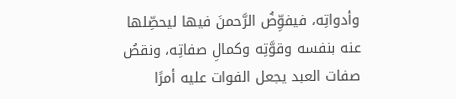وأدواتِه، فيفوِّضُ الرَّحمنَ فيها ليحصِّلها عنه بنفسه وقوَّتِه وكمالِ صفاتِه، ونقصُ صفات العبد يجعل الفوات عليه أمرًا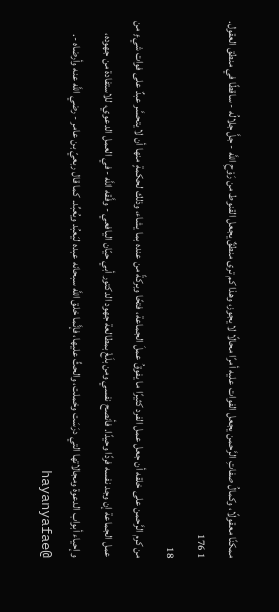ممكنًا معقولًا، وكمالُ صفاتِ الرَّحمن يجعل الفوات عليه أمرًا محالًا لا يجوز، وهذا كم ترى منطقٌ يجعل القنوط من رَوْحِ اللَّه - جلَّ جلالُه - ساقطًا في منطق العقول.
1 176
18
من كرم الرَّحمن على خلقه أن جعل عمل الفرد كثيرًا ما يفوقُ عملَ الجماعة، فتحًا وبركةً من عنده بما يشاء، وذلك لحكمةٍ منها أن لا يتحسَّر عبدٌ على فوات شيءٍ من عمل الجماعة إن وجد نفسه فردًا وحيدًا. فأنصح نفسي ومن بلَغْ بمطالعة جهود الدكتور أبي حيّان اليافعي - وفَّقه اللَّه - في العمل الدعوي، للاستفادة من جهوده، وإحياء أبواب الدعوة ومجالاتها التي درَسَت وخملت، والحثِّ عليها، فإنَّما خلق اللَّه سبحانه عبده ليَعبُد ويُعبِّد. كما قال ربعيّ بن عامر - رضي اللَّه عنه وأرضاه -. @hayanyafae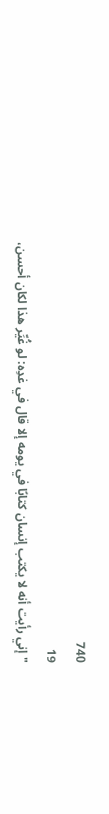740
19
"إني رأيت أنه لا يكتب إنسان كتابًا في يومه إلا قال في غدِه: لو غُيِّر هذا لكان أحسن،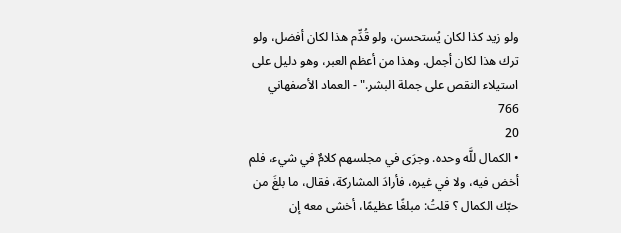ولو زيد كذا لكان يُستحسن، ولو قُدِّم هذا لكان أفضل، ولو ترك هذا لكان أجمل. وهذا من أعظم العبر، وهو دليل على استيلاء النقص على جملة البشر." - العماد الأصفهاني
766
20
• الكمال للَّه وحده. وجرَى في مجلسهم كلامٌ في شيء، فلم أخض فيه، ولا في غيره، فأرادَ المشاركة، فقال، ما بلغَ من حبّك الكمال ؟ قلتُ: مبلغًا عظيمًا، أخشى معه إن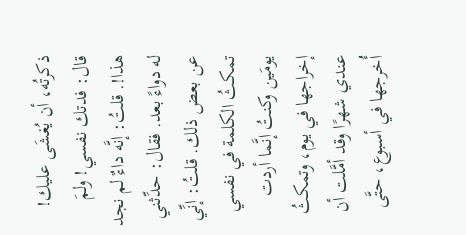ذكرتُه، أن يُغشَى عليك! قال: فدتك نفسي! ولمَ هذا!. قلتُ: إنَّه داءٌ لم نجد له دواءً بعد. فقال: حدِّثني عن بعض ذلك. قلتُ: إنِّي تمكثُ الكلمة في نفسي يومَين وكنتُ إنَّما أردت إخراجها في يوم، وتمكثُ عندي شهرًا وقد أمَّلت أن أُخرجها في أسبوع، حتَّى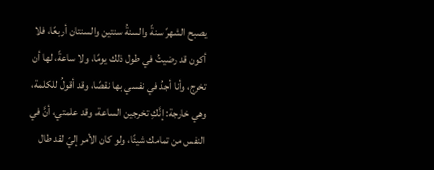يصبح الشهرً سنةً والسنةُ سنتين والسنتان أربعًا، فلا أكون قد رضيتُ في طول ذلك يومًا، ولا ساعةً، لها أن تخرج، وأنا أجدُ في نفسي بها نقصًا، وقد أقولُ للكلمة، وهي خارجة: إنَّكِ تخرجين الساعة، وقد علمتي، أنَّ في النفس من تمامك شيئًا، ولو كان الأمر إليّ لقد طال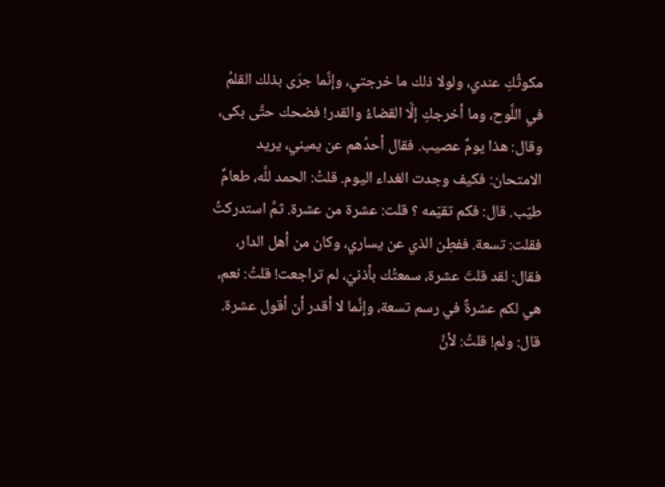مكوثُكِ عندي، ولولا ذلك ما خرجتي، وإنَّما جرَى بذلك القلمُ في اللَّوح، وما أخرجكِ إلَّا القضاءُ والقدر! فضحك حتَّى بكى، وقال: هذا يومٌ عصيب. فقال أحدُهم عن يميني، يريد الامتحان: فكيف وجدت الغداء اليوم. قلتُ: الحمد للَّه، طعامٌ طيّب. قال: فكم تقيّمه ؟ قلت: عشرة من عشرة. ثمَّ استدركتُ فقلت: تسعة. ففطِن الذي عن يساري، وكان من أهل الدار، فقال: لقد قلتَ عشرة، سمعتُك بأذنيّ، لم تراجعت! قلتُ: نعم، هي لكم عشرةٌ في رسم تسعة، وإنَّما لا أقدر أن أقول عشرة. قال: ولم! قلتُ: لأنَّ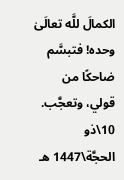الكمالَ للَّه تعالَىٰ وحده! فتبسَّم ضاحكًا من قولي، وتعجَّب. 10\ذو الحجَّة\1447 هـ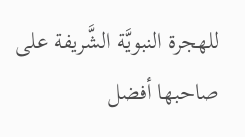للهجرة النبويَّة الشَّريفة على صاحبها أفضل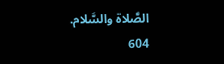الصَّلاة والسَّلام.
604